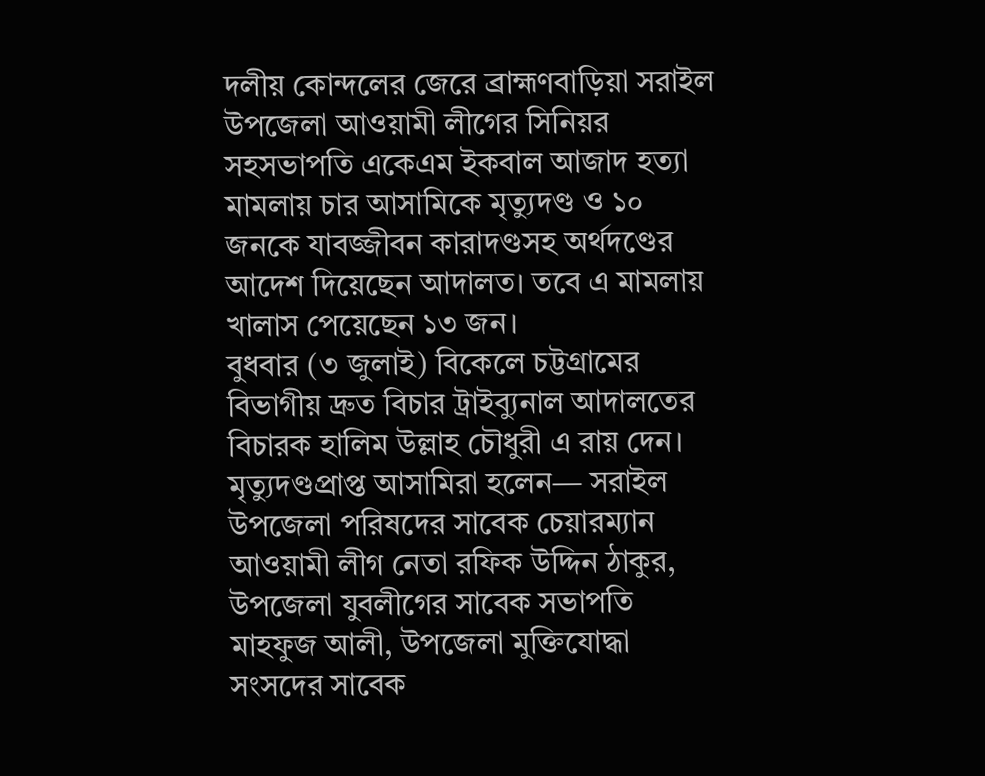দলীয় কোন্দলের জেরে ব্রাহ্মণবাড়িয়া সরাইল উপজেলা আওয়ামী লীগের সিনিয়র সহসভাপতি একেএম ইকবাল আজাদ হত্যা মামলায় চার আসামিকে মৃত্যুদণ্ড ও ১০ জনকে যাবজ্জীবন কারাদণ্ডসহ অর্থদণ্ডের আদেশ দিয়েছেন আদালত। তবে এ মামলায় খালাস পেয়েছেন ১৩ জন।
বুধবার (৩ জুলাই) বিকেলে চট্টগ্রামের বিভাগীয় দ্রুত বিচার ট্রাইব্যুনাল আদালতের বিচারক হালিম উল্লাহ চৌধুরী এ রায় দেন।
মৃত্যুদণ্ডপ্রাপ্ত আসামিরা হলেন— সরাইল উপজেলা পরিষদের সাবেক চেয়ারম্যান আওয়ামী লীগ নেতা রফিক উদ্দিন ঠাকুর, উপজেলা যুবলীগের সাবেক সভাপতি মাহফুজ আলী, উপজেলা মুক্তিযোদ্ধা সংসদের সাবেক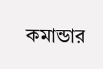কমান্ডার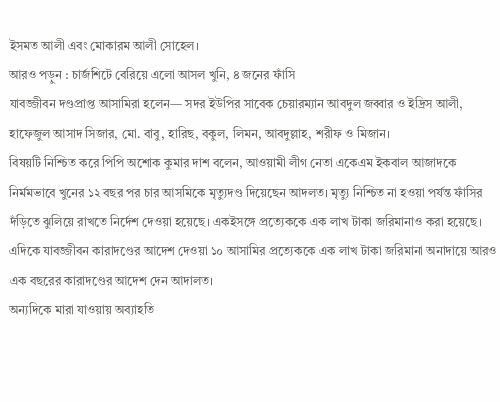ইসমত আলী এবং মোকারম আলী সোহেল।
আরও পড়ুন : চার্জশিটে বেরিয়ে এলো আসল খুনি, ৪ জনের ফাঁসি
যাবজ্জীবন দণ্ডপ্রাপ্ত আসামিরা হলেন— সদর ইউপির সাবেক চেয়ারম্যান আবদুল জব্বার ও ইদ্রিস আলী, হাফেজুল আসাদ সিজার, মো. বাবু, হারিছ, বকুল, লিমন, আবদুল্লাহ, শরীফ ও মিজান।
বিষয়টি নিশ্চিত করে পিপি অশোক কুমার দাশ বলেন, আওয়ামী লীগ নেতা একেএম ইকবাল আজাদকে নির্মমভাবে খুনের ১২ বছর পর চার আসমিকে মৃত্যুদণ্ড দিয়েছেন আদলত। মৃত্যু নিশ্চিত না হওয়া পর্যন্ত ফাঁসির দঁড়িতে ঝুলিয়ে রাখতে নির্দেশ দেওয়া হয়েছে। একইসঙ্গে প্রত্যেককে এক লাখ টাকা জরিমানাও করা হয়েছে।
এদিকে যাবজ্জীবন কারাদণ্ডের আদেশ দেওয়া ১০ আসামির প্রত্যেককে এক লাখ টাকা জরিমানা অনাদায়ে আরও এক বছরের কারাদণ্ডের আদেশ দেন আদালত।
অন্যদিকে মারা যাওয়ায় অব্যাহতি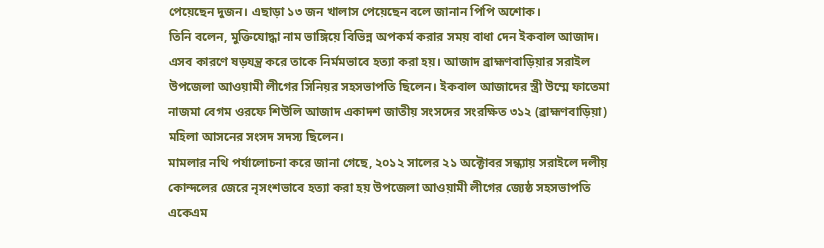পেয়েছেন দুজন। এছাড়া ১৩ জন খালাস পেয়েছেন বলে জানান পিপি অশোক।
তিনি বলেন, মুক্তিযোদ্ধা নাম ভাঙ্গিয়ে বিভিন্ন অপকর্ম করার সময় বাধা দেন ইকবাল আজাদ। এসব কারণে ষড়যন্ত্র করে তাকে নির্মমভাবে হত্যা করা হয়। আজাদ ব্রাহ্মণবাড়িয়ার সরাইল উপজেলা আওয়ামী লীগের সিনিয়র সহসভাপতি ছিলেন। ইকবাল আজাদের স্ত্রী উম্মে ফাতেমা নাজমা বেগম ওরফে শিউলি আজাদ একাদশ জাতীয় সংসদের সংরক্ষিত ৩১২ (ব্রাহ্মণবাড়িয়া) মহিলা আসনের সংসদ সদস্য ছিলেন।
মামলার নথি পর্যালোচনা করে জানা গেছে, ২০১২ সালের ২১ অক্টোবর সন্ধ্যায় সরাইলে দলীয় কোন্দলের জেরে নৃসংশভাবে হত্যা করা হয় উপজেলা আওয়ামী লীগের জ্যেষ্ঠ সহসভাপতি একেএম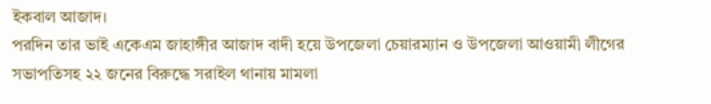ইকবাল আজাদ।
পরদিন তার ভাই একেএম জাহাঙ্গীর আজাদ বাদী হয়ে উপজেলা চেয়ারম্যান ও উপজেলা আওয়ামী লীগের সভাপতিসহ ২২ জনের বিরুদ্ধে সরাইল থানায় মামলা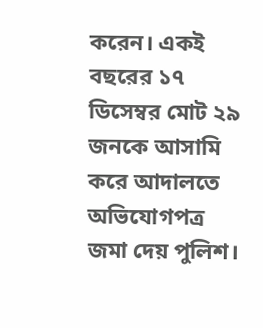করেন। একই বছরের ১৭ ডিসেম্বর মোট ২৯ জনকে আসামি করে আদালতে অভিযোগপত্র জমা দেয় পুলিশ।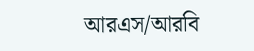আরএস/আরবি